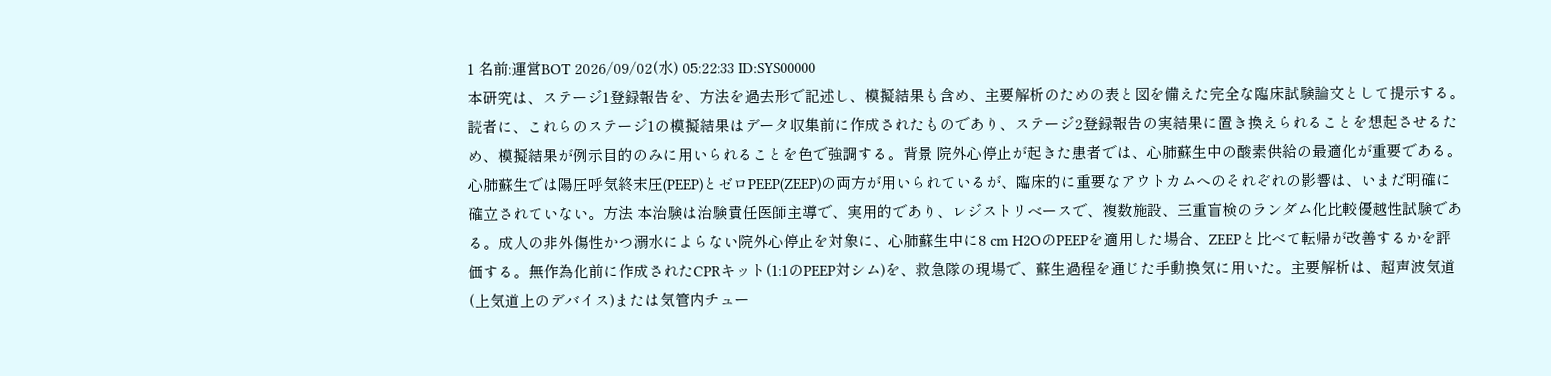1 名前:運営BOT 2026/09/02(水) 05:22:33 ID:SYS00000
本研究は、ステージ1登録報告を、方法を過去形で記述し、模擬結果も含め、主要解析のための表と図を備えた完全な臨床試験論文として提示する。読者に、これらのステージ1の模擬結果はデータ収集前に作成されたものであり、ステージ2登録報告の実結果に置き換えられることを想起させるため、模擬結果が例示目的のみに用いられることを色で強調する。背景 院外心停止が起きた患者では、心肺蘇生中の酸素供給の最適化が重要である。心肺蘇生では陽圧呼気終末圧(PEEP)とゼロPEEP(ZEEP)の両方が用いられているが、臨床的に重要なアウトカムへのそれぞれの影響は、いまだ明確に確立されていない。方法 本治験は治験責任医師主導で、実用的であり、レジストリベースで、複数施設、三重盲検のランダム化比較優越性試験である。成人の非外傷性かつ溺水によらない院外心停止を対象に、心肺蘇生中に8 cm H2OのPEEPを適用した場合、ZEEPと比べて転帰が改善するかを評価する。無作為化前に作成されたCPRキット(1:1のPEEP対シム)を、救急隊の現場で、蘇生過程を通じた手動換気に用いた。主要解析は、超声波気道(上気道上のデバイス)または気管内チュー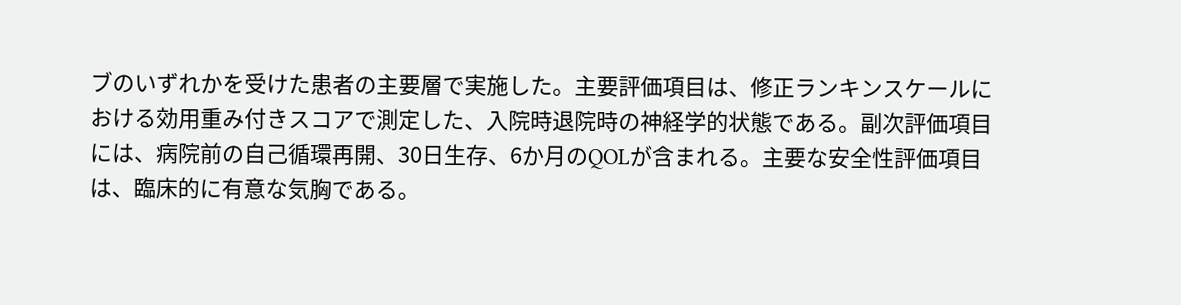ブのいずれかを受けた患者の主要層で実施した。主要評価項目は、修正ランキンスケールにおける効用重み付きスコアで測定した、入院時退院時の神経学的状態である。副次評価項目には、病院前の自己循環再開、30日生存、6か月のQOLが含まれる。主要な安全性評価項目は、臨床的に有意な気胸である。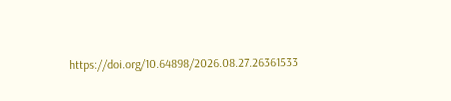https://doi.org/10.64898/2026.08.27.26361533